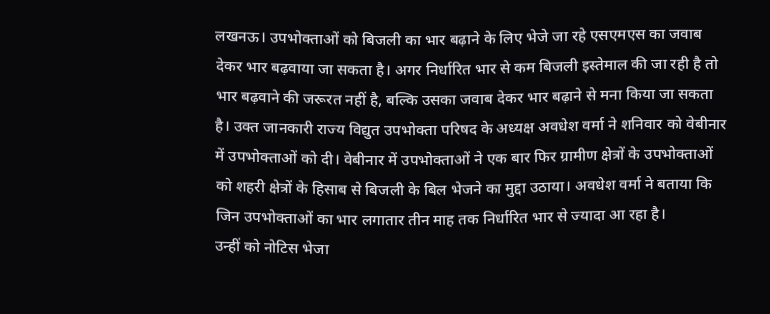लखनऊ। उपभोक्ताओं को बिजली का भार बढ़ाने के लिए भेजे जा रहे एसएमएस का जवाब देकर भार बढ़वाया जा सकता है। अगर निर्धारित भार से कम बिजली इस्तेमाल की जा रही है तो भार बढ़वाने की जरूरत नहीं है, बल्कि उसका जवाब देकर भार बढ़ाने से मना किया जा सकता है। उक्त जानकारी राज्य विद्युत उपभोक्ता परिषद के अध्यक्ष अवधेश वर्मा ने शनिवार को वेबीनार में उपभोक्ताओं को दी। वेबीनार में उपभोक्ताओं ने एक बार फिर ग्रामीण क्षेत्रों के उपभोक्ताओं को शहरी क्षेत्रों के हिसाब से बिजली के बिल भेजने का मुद्दा उठाया। अवधेश वर्मा ने बताया कि जिन उपभोक्ताओं का भार लगातार तीन माह तक निर्धारित भार से ज्यादा आ रहा है।
उन्हीं को नोटिस भेजा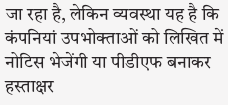जा रहा है, लेकिन व्यवस्था यह है कि कंपनियां उपभोक्ताओं को लिखित में नोटिस भेजेंगी या पीडीएफ बनाकर हस्ताक्षर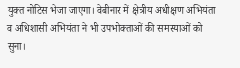युक्त नोटिस भेजा जाएगा। वेबीनार में क्षेत्रीय अधीक्षण अभियंता व अधिशासी अभियंता ने भी उपभोक्ताओं की समस्याओं को सुना।